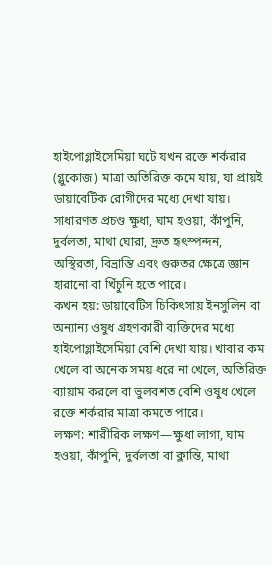হাইপোগ্লাইসেমিয়া ঘটে যখন রক্তে শর্করার (গ্লুকোজ) মাত্রা অতিরিক্ত কমে যায়, যা প্রায়ই ডায়াবেটিক রোগীদের মধ্যে দেখা যায়। সাধারণত প্রচণ্ড ক্ষুধা, ঘাম হওয়া, কাঁপুনি, দুর্বলতা, মাথা ঘোরা, দ্রুত হৃৎস্পন্দন, অস্থিরতা, বিভ্রান্তি এবং গুরুতর ক্ষেত্রে জ্ঞান হারানো বা খিঁচুনি হতে পারে।
কখন হয়: ডায়াবেটিস চিকিৎসায় ইনসুলিন বা অন্যান্য ওষুধ গ্রহণকারী ব্যক্তিদের মধ্যে হাইপোগ্লাইসেমিয়া বেশি দেখা যায়। খাবার কম খেলে বা অনেক সময় ধরে না খেলে, অতিরিক্ত ব্যায়াম করলে বা ভুলবশত বেশি ওষুধ খেলে রক্তে শর্করার মাত্রা কমতে পারে।
লক্ষণ: শারীরিক লক্ষণ—ক্ষুধা লাগা, ঘাম হওয়া, কাঁপুনি, দুর্বলতা বা ক্লান্তি, মাথা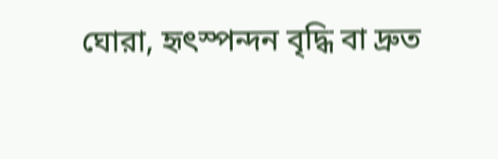ঘোরা, হৃৎস্পন্দন বৃদ্ধি বা দ্রুত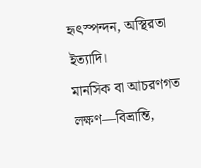হৃৎস্পন্দন, অস্থিরতা ইত্যাদি।
মানসিক বা আচরণগত লক্ষণ—বিভ্রান্তি,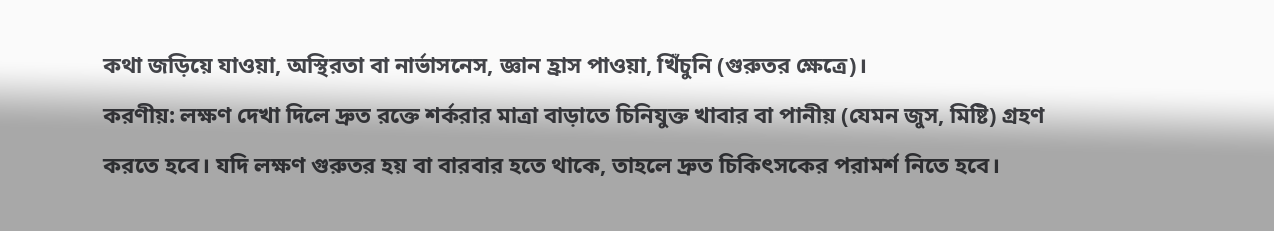কথা জড়িয়ে যাওয়া, অস্থিরতা বা নার্ভাসনেস, জ্ঞান হ্রাস পাওয়া, খিঁচুনি (গুরুতর ক্ষেত্রে)।
করণীয়: লক্ষণ দেখা দিলে দ্রুত রক্তে শর্করার মাত্রা বাড়াতে চিনিযুক্ত খাবার বা পানীয় (যেমন জুস, মিষ্টি) গ্রহণ করতে হবে। যদি লক্ষণ গুরুতর হয় বা বারবার হতে থাকে, তাহলে দ্রুত চিকিৎসকের পরামর্শ নিতে হবে।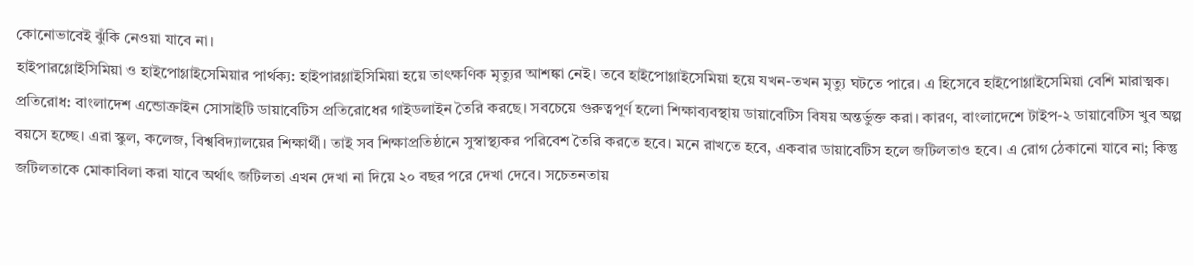কোনোভাবেই ঝুঁকি নেওয়া যাবে না।
হাইপারগ্লোইসিমিয়া ও হাইপোগ্লাইসেমিয়ার পার্থক্য: হাইপারগ্লাইসিমিয়া হয়ে তাৎক্ষণিক মৃত্যুর আশঙ্কা নেই। তবে হাইপোগ্লাইসেমিয়া হয়ে যখন-তখন মৃত্যু ঘটতে পারে। এ হিসেবে হাইপোগ্লাইসেমিয়া বেশি মারাত্মক।
প্রতিরোধ: বাংলাদেশ এন্ডোক্রাইন সোসাইটি ডায়াবেটিস প্রতিরোধের গাইডলাইন তৈরি করছে। সবচেয়ে গুরুত্বপূর্ণ হলো শিক্ষাব্যবস্থায় ডায়াবেটিস বিষয় অন্তর্ভুক্ত করা। কারণ, বাংলাদেশে টাইপ-২ ডায়াবেটিস খুব অল্প বয়সে হচ্ছে। এরা স্কুল, কলেজ, বিশ্ববিদ্যালয়ের শিক্ষার্থী। তাই সব শিক্ষাপ্রতিষ্ঠানে সুস্বাস্থ্যকর পরিবেশ তৈরি করতে হবে। মনে রাখতে হবে, একবার ডায়াবেটিস হলে জটিলতাও হবে। এ রোগ ঠেকানো যাবে না; কিন্তু জটিলতাকে মোকাবিলা করা যাবে অর্থাৎ জটিলতা এখন দেখা না দিয়ে ২০ বছর পরে দেখা দেবে। সচেতনতায়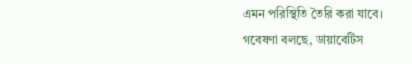এমন পরিস্থিতি তৈরি করা যাবে।
গবেষণা বলছে, ডায়াবেটিস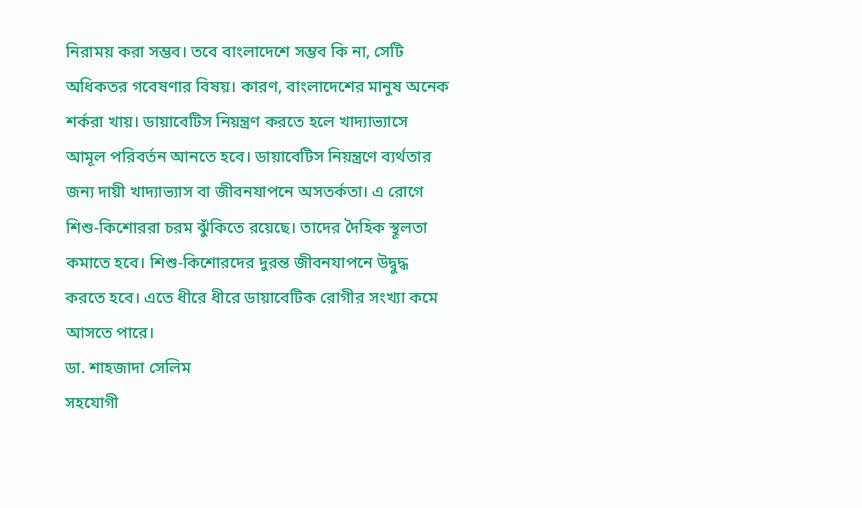নিরাময় করা সম্ভব। তবে বাংলাদেশে সম্ভব কি না, সেটি অধিকতর গবেষণার বিষয়। কারণ, বাংলাদেশের মানুষ অনেক শর্করা খায়। ডায়াবেটিস নিয়ন্ত্রণ করতে হলে খাদ্যাভ্যাসে আমূল পরিবর্তন আনতে হবে। ডায়াবেটিস নিয়ন্ত্রণে ব্যর্থতার জন্য দায়ী খাদ্যাভ্যাস বা জীবনযাপনে অসতর্কতা। এ রোগে শিশু-কিশোররা চরম ঝুঁকিতে রয়েছে। তাদের দৈহিক স্থূলতা কমাতে হবে। শিশু-কিশোরদের দুরন্ত জীবনযাপনে উদ্বুদ্ধ করতে হবে। এতে ধীরে ধীরে ডায়াবেটিক রোগীর সংখ্যা কমে আসতে পারে।
ডা. শাহজাদা সেলিম
সহযোগী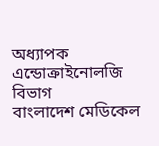অধ্যাপক
এন্ডোক্রাইনোলজি বিভাগ
বাংলাদেশ মেডিকেল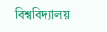বিশ্ববিদ্যালয়